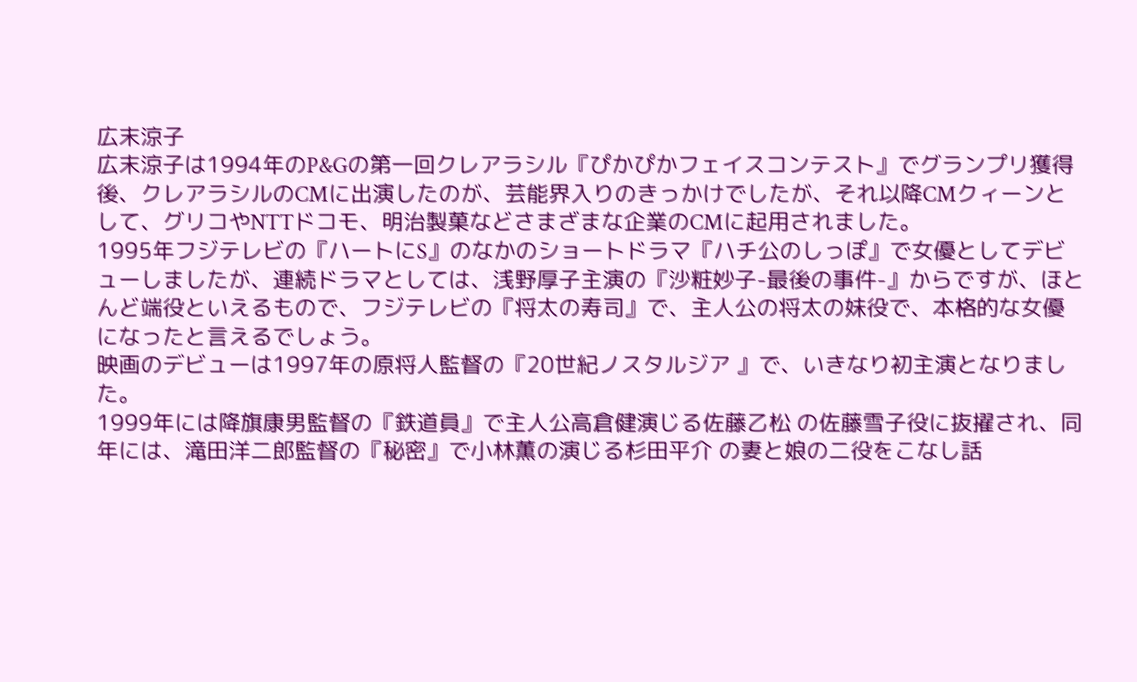広末涼子
広末涼子は1994年のP&Gの第一回クレアラシル『ぴかぴかフェイスコンテスト』でグランプリ獲得後、クレアラシルのCMに出演したのが、芸能界入りのきっかけでしたが、それ以降CMクィーンとして、グリコやNTTドコモ、明治製菓などさまざまな企業のCMに起用されました。
1995年フジテレビの『ハートにS』のなかのショートドラマ『ハチ公のしっぽ』で女優としてデビューしましたが、連続ドラマとしては、浅野厚子主演の『沙粧妙子-最後の事件-』からですが、ほとんど端役といえるもので、フジテレビの『将太の寿司』で、主人公の将太の妹役で、本格的な女優になったと言えるでしょう。
映画のデビューは1997年の原将人監督の『20世紀ノスタルジア 』で、いきなり初主演となりました。
1999年には降旗康男監督の『鉄道員』で主人公高倉健演じる佐藤乙松 の佐藤雪子役に抜擢され、同年には、滝田洋二郎監督の『秘密』で小林薫の演じる杉田平介 の妻と娘の二役をこなし話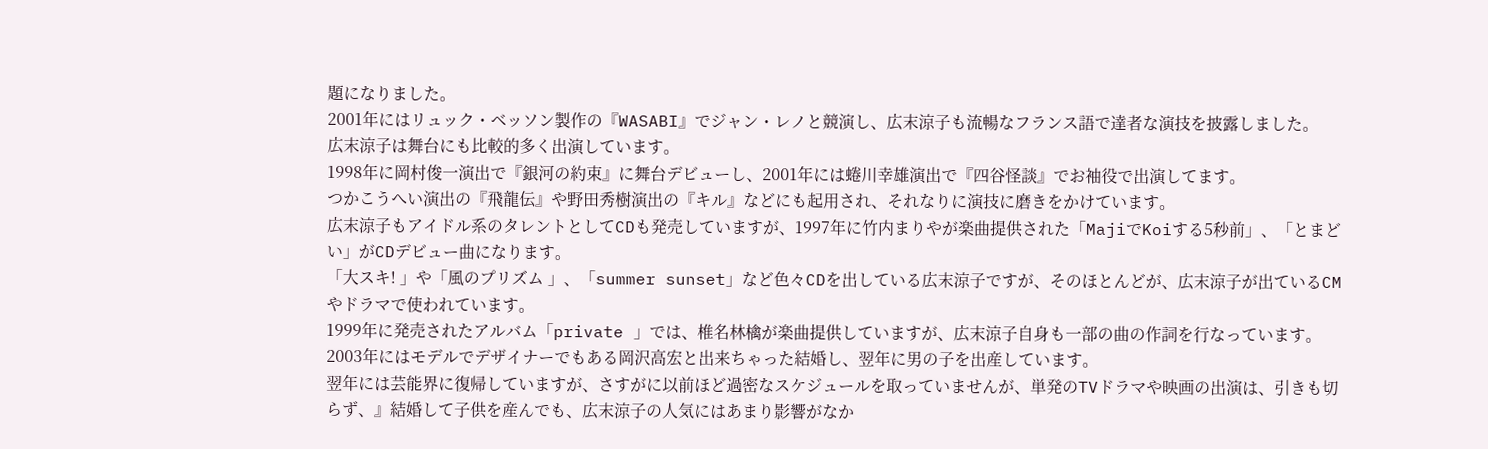題になりました。
2001年にはリュック・ベッソン製作の『WASABI』でジャン・レノと競演し、広末涼子も流暢なフランス語で達者な演技を披露しました。
広末涼子は舞台にも比較的多く出演しています。
1998年に岡村俊一演出で『銀河の約束』に舞台デビューし、2001年には蜷川幸雄演出で『四谷怪談』でお袖役で出演してます。
つかこうへい演出の『飛龍伝』や野田秀樹演出の『キル』などにも起用され、それなりに演技に磨きをかけています。
広末涼子もアイドル系のタレントとしてCDも発売していますが、1997年に竹内まりやが楽曲提供された「MajiでKoiする5秒前」、「とまどい」がCDデビュー曲になります。
「大スキ! 」や「風のプリズム 」、「summer sunset」など色々CDを出している広末涼子ですが、そのほとんどが、広末涼子が出ているCMやドラマで使われています。
1999年に発売されたアルバム「private 」では、椎名林檎が楽曲提供していますが、広末涼子自身も一部の曲の作詞を行なっています。
2003年にはモデルでデザイナーでもある岡沢高宏と出来ちゃった結婚し、翌年に男の子を出産しています。
翌年には芸能界に復帰していますが、さすがに以前ほど過密なスケジュールを取っていませんが、単発のTVドラマや映画の出演は、引きも切らず、』結婚して子供を産んでも、広末涼子の人気にはあまり影響がなか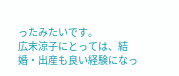ったみたいです。
広末涼子にとっては、結婚・出産も良い経験になっ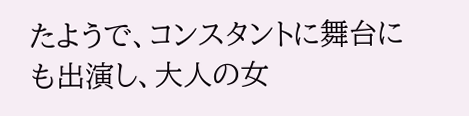たようで、コンスタントに舞台にも出演し、大人の女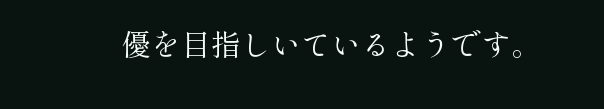優を目指しいているようです。